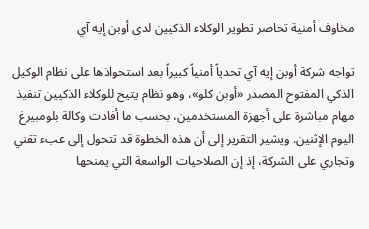مخاوف أمنية تحاصر تطوير الوكلاء الذكيين لدى أوبن إيه آي

تواجه شركة أوبن إيه آي تحدياً أمنياً كبيراً بعد استحواذها على نظام الوكيل الذكي المفتوح المصدر «أوبن كلو»، وهو نظام يتيح للوكلاء الذكيين تنفيذ مهام مباشرة على أجهزة المستخدمين، بحسب ما أفادت وكالة بلومبيرغ اليوم الإثنين. ويشير التقرير إلى أن هذه الخطوة قد تتحول إلى عبء تقني وتجاري على الشركة، إذ إن الصلاحيات الواسعة التي يمنحها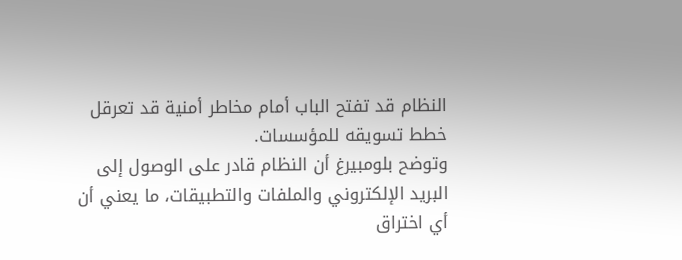النظام قد تفتح الباب أمام مخاطر أمنية قد تعرقل خطط تسويقه للمؤسسات.
وتوضح بلومبيرغ أن النظام قادر على الوصول إلى البريد الإلكتروني والملفات والتطبيقات، ما يعني أن أي اختراق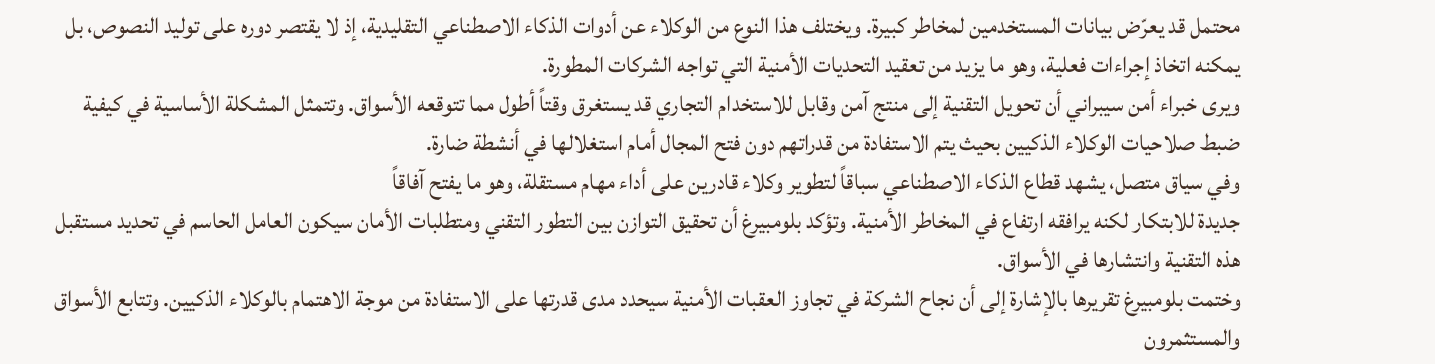محتمل قد يعرّض بيانات المستخدمين لمخاطر كبيرة. ويختلف هذا النوع من الوكلاء عن أدوات الذكاء الاصطناعي التقليدية، إذ لا يقتصر دوره على توليد النصوص، بل يمكنه اتخاذ إجراءات فعلية، وهو ما يزيد من تعقيد التحديات الأمنية التي تواجه الشركات المطورة.
ويرى خبراء أمن سيبراني أن تحويل التقنية إلى منتج آمن وقابل للاستخدام التجاري قد يستغرق وقتاً أطول مما تتوقعه الأسواق. وتتمثل المشكلة الأساسية في كيفية ضبط صلاحيات الوكلاء الذكيين بحيث يتم الاستفادة من قدراتهم دون فتح المجال أمام استغلالها في أنشطة ضارة.
وفي سياق متصل، يشهد قطاع الذكاء الاصطناعي سباقاً لتطوير وكلاء قادرين على أداء مهام مستقلة، وهو ما يفتح آفاقاً
جديدة للابتكار لكنه يرافقه ارتفاع في المخاطر الأمنية. وتؤكد بلومبيرغ أن تحقيق التوازن بين التطور التقني ومتطلبات الأمان سيكون العامل الحاسم في تحديد مستقبل هذه التقنية وانتشارها في الأسواق.
وختمت بلومبيرغ تقريرها بالإشارة إلى أن نجاح الشركة في تجاوز العقبات الأمنية سيحدد مدى قدرتها على الاستفادة من موجة الاهتمام بالوكلاء الذكيين. وتتابع الأسواق والمستثمرون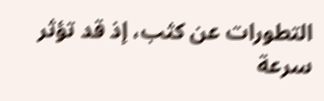التطورات عن كثب، إذ قد تؤثر سرعة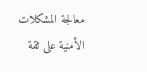معالجة المشكلات الأمنية على ثقة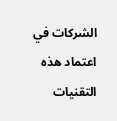الشركات في اعتماد هذه التقنيات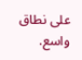على نطاق واسع.